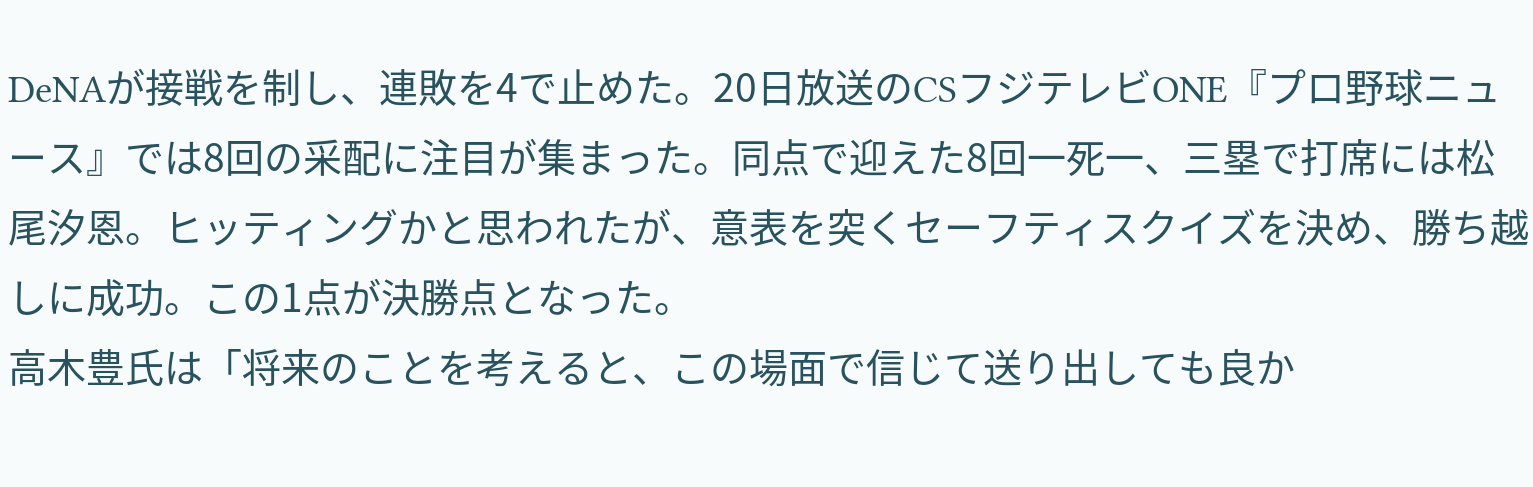DeNAが接戦を制し、連敗を4で止めた。20日放送のCSフジテレビONE『プロ野球ニュース』では8回の采配に注目が集まった。同点で迎えた8回一死一、三塁で打席には松尾汐恩。ヒッティングかと思われたが、意表を突くセーフティスクイズを決め、勝ち越しに成功。この1点が決勝点となった。
高木豊氏は「将来のことを考えると、この場面で信じて送り出しても良か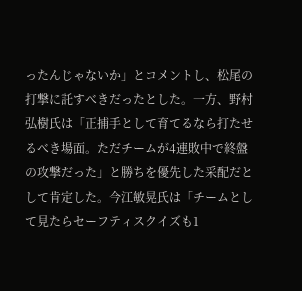ったんじゃないか」とコメントし、松尾の打撃に託すべきだったとした。一方、野村弘樹氏は「正捕手として育てるなら打たせるべき場面。ただチームが4連敗中で終盤の攻撃だった」と勝ちを優先した采配だとして肯定した。今江敏晃氏は「チームとして見たらセーフティスクイズも1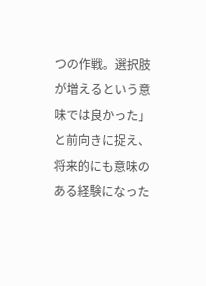つの作戦。選択肢が増えるという意味では良かった」と前向きに捉え、将来的にも意味のある経験になった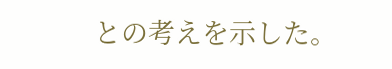との考えを示した。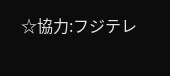☆協力:フジテレ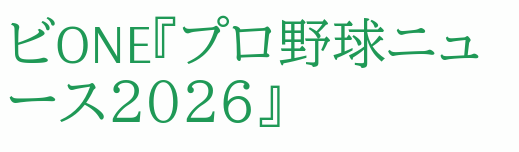ビONE『プロ野球ニュース2026』